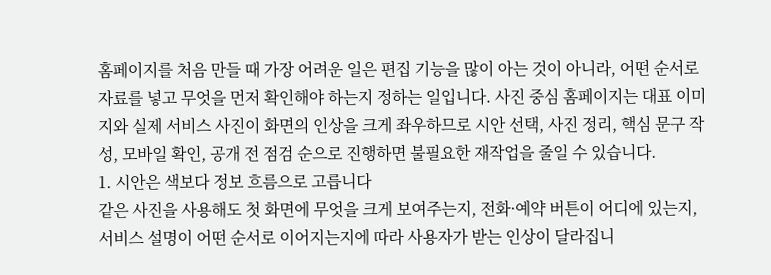홈페이지를 처음 만들 때 가장 어려운 일은 편집 기능을 많이 아는 것이 아니라, 어떤 순서로 자료를 넣고 무엇을 먼저 확인해야 하는지 정하는 일입니다. 사진 중심 홈페이지는 대표 이미지와 실제 서비스 사진이 화면의 인상을 크게 좌우하므로 시안 선택, 사진 정리, 핵심 문구 작성, 모바일 확인, 공개 전 점검 순으로 진행하면 불필요한 재작업을 줄일 수 있습니다.
1. 시안은 색보다 정보 흐름으로 고릅니다
같은 사진을 사용해도 첫 화면에 무엇을 크게 보여주는지, 전화·예약 버튼이 어디에 있는지, 서비스 설명이 어떤 순서로 이어지는지에 따라 사용자가 받는 인상이 달라집니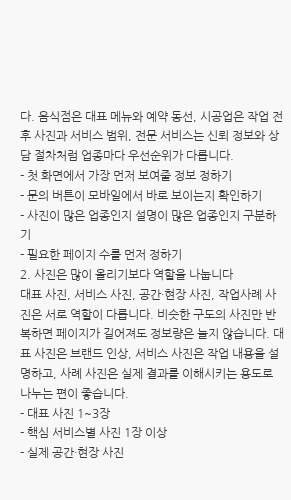다. 음식점은 대표 메뉴와 예약 동선, 시공업은 작업 전후 사진과 서비스 범위, 전문 서비스는 신뢰 정보와 상담 절차처럼 업종마다 우선순위가 다릅니다.
- 첫 화면에서 가장 먼저 보여줄 정보 정하기
- 문의 버튼이 모바일에서 바로 보이는지 확인하기
- 사진이 많은 업종인지 설명이 많은 업종인지 구분하기
- 필요한 페이지 수를 먼저 정하기
2. 사진은 많이 올리기보다 역할을 나눕니다
대표 사진, 서비스 사진, 공간·현장 사진, 작업사례 사진은 서로 역할이 다릅니다. 비슷한 구도의 사진만 반복하면 페이지가 길어져도 정보량은 늘지 않습니다. 대표 사진은 브랜드 인상, 서비스 사진은 작업 내용을 설명하고, 사례 사진은 실제 결과를 이해시키는 용도로 나누는 편이 좋습니다.
- 대표 사진 1~3장
- 핵심 서비스별 사진 1장 이상
- 실제 공간·현장 사진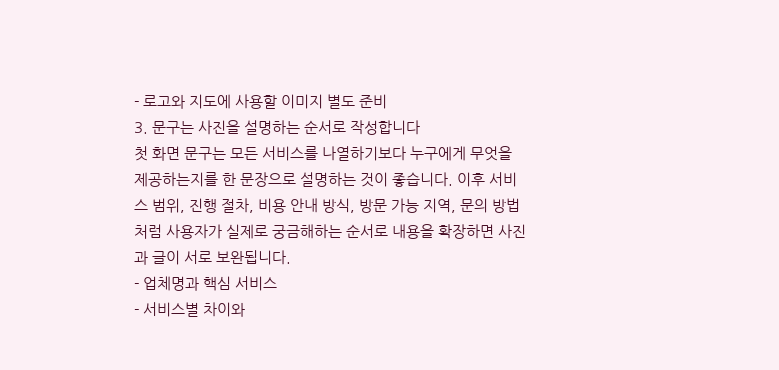- 로고와 지도에 사용할 이미지 별도 준비
3. 문구는 사진을 설명하는 순서로 작성합니다
첫 화면 문구는 모든 서비스를 나열하기보다 누구에게 무엇을 제공하는지를 한 문장으로 설명하는 것이 좋습니다. 이후 서비스 범위, 진행 절차, 비용 안내 방식, 방문 가능 지역, 문의 방법처럼 사용자가 실제로 궁금해하는 순서로 내용을 확장하면 사진과 글이 서로 보완됩니다.
- 업체명과 핵심 서비스
- 서비스별 차이와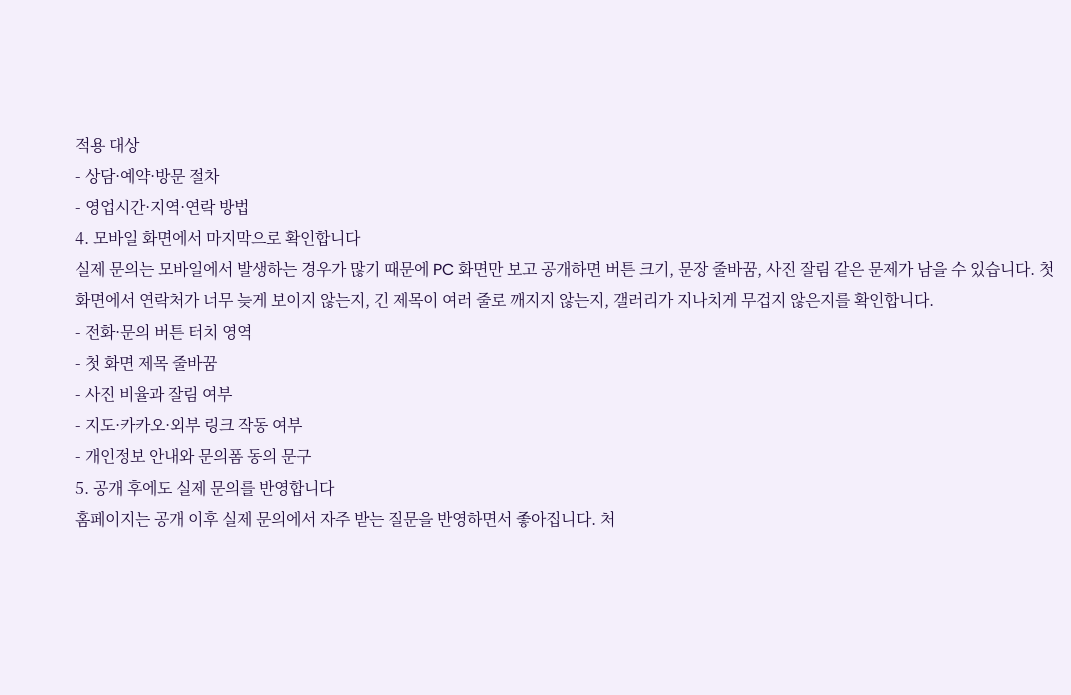적용 대상
- 상담·예약·방문 절차
- 영업시간·지역·연락 방법
4. 모바일 화면에서 마지막으로 확인합니다
실제 문의는 모바일에서 발생하는 경우가 많기 때문에 PC 화면만 보고 공개하면 버튼 크기, 문장 줄바꿈, 사진 잘림 같은 문제가 남을 수 있습니다. 첫 화면에서 연락처가 너무 늦게 보이지 않는지, 긴 제목이 여러 줄로 깨지지 않는지, 갤러리가 지나치게 무겁지 않은지를 확인합니다.
- 전화·문의 버튼 터치 영역
- 첫 화면 제목 줄바꿈
- 사진 비율과 잘림 여부
- 지도·카카오·외부 링크 작동 여부
- 개인정보 안내와 문의폼 동의 문구
5. 공개 후에도 실제 문의를 반영합니다
홈페이지는 공개 이후 실제 문의에서 자주 받는 질문을 반영하면서 좋아집니다. 처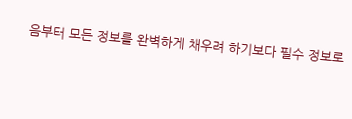음부터 모든 정보를 완벽하게 채우려 하기보다 필수 정보로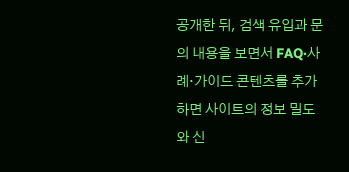공개한 뒤, 검색 유입과 문의 내용을 보면서 FAQ·사례·가이드 콘텐츠를 추가하면 사이트의 정보 밀도와 신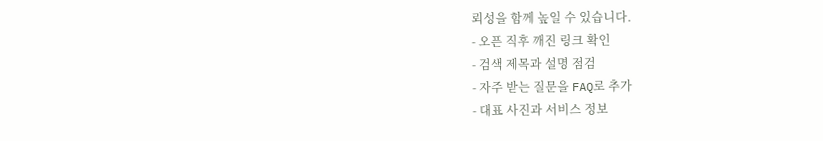뢰성을 함께 높일 수 있습니다.
- 오픈 직후 깨진 링크 확인
- 검색 제목과 설명 점검
- 자주 받는 질문을 FAQ로 추가
- 대표 사진과 서비스 정보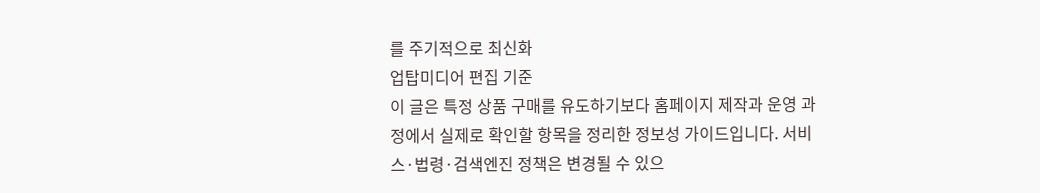를 주기적으로 최신화
업탑미디어 편집 기준
이 글은 특정 상품 구매를 유도하기보다 홈페이지 제작과 운영 과정에서 실제로 확인할 항목을 정리한 정보성 가이드입니다. 서비스·법령·검색엔진 정책은 변경될 수 있으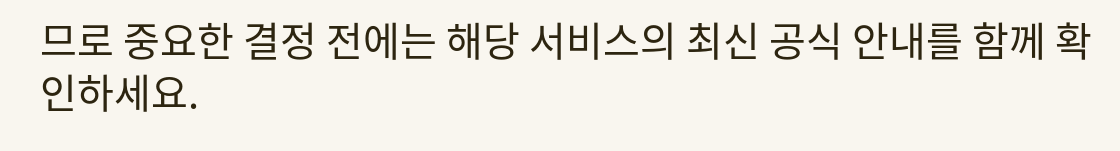므로 중요한 결정 전에는 해당 서비스의 최신 공식 안내를 함께 확인하세요.